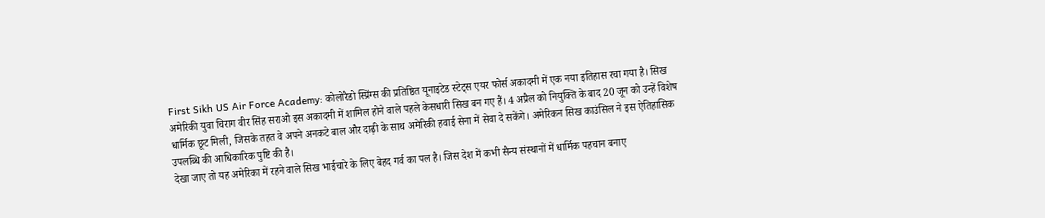First Sikh US Air Force Academy: कोलोरैडो स्प्रिंग्स की प्रतिष्ठित यूनाइटेड स्टेट्स एयर फोर्स अकादमी में एक नया इतिहास रचा गया है। सिख अमेरिकी युवा चिराग वीर सिंह सराओ इस अकादमी में शामिल होने वाले पहले केसधारी सिख बन गए हैं। 4 अप्रैल को नियुक्ति के बाद 20 जून को उन्हें विशेष धार्मिक छूट मिली, जिसके तहत वे अपने अनकटे बाल और दाढ़ी के साथ अमेरिकी हवाई सेना में सेवा दे सकेंगे। अमेरिकन सिख काउंसिल ने इस ऐतिहासिक उपलब्धि की आधिकारिक पुष्टि की है।
देखा जाए तो यह अमेरिका में रहने वाले सिख भाईचारे के लिए बेहद गर्व का पल है। जिस देश में कभी सैन्य संस्थानों में धार्मिक पहचान बनाए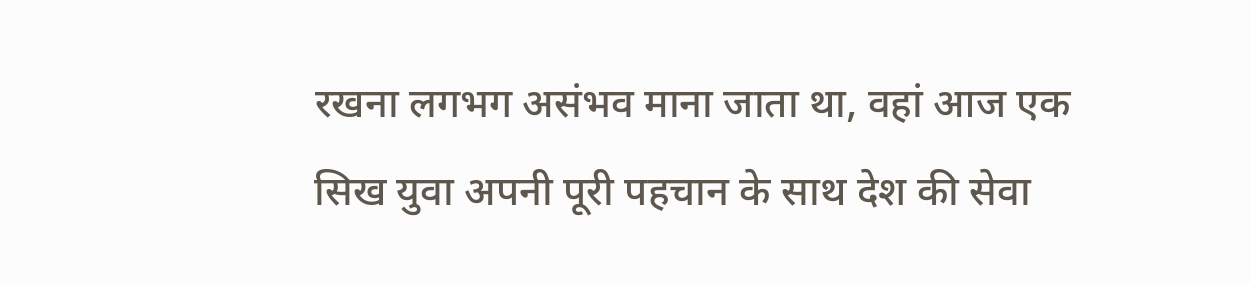रखना लगभग असंभव माना जाता था, वहां आज एक सिख युवा अपनी पूरी पहचान के साथ देश की सेवा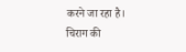करने जा रहा है। चिराग की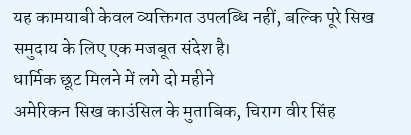यह कामयाबी केवल व्यक्तिगत उपलब्धि नहीं, बल्कि पूरे सिख समुदाय के लिए एक मजबूत संदेश है।
धार्मिक छूट मिलने में लगे दो महीने
अमेरिकन सिख काउंसिल के मुताबिक, चिराग वीर सिंह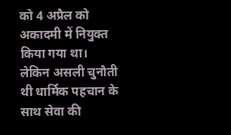को 4 अप्रैल को अकादमी में नियुक्त किया गया था। लेकिन असली चुनौती थी धार्मिक पहचान के साथ सेवा की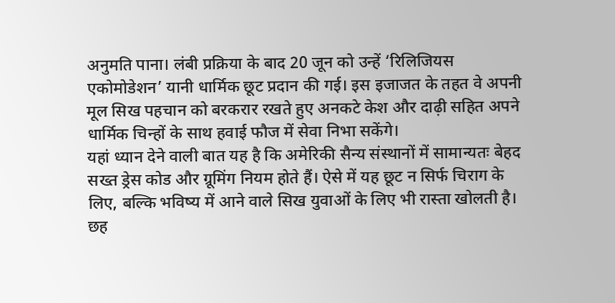अनुमति पाना। लंबी प्रक्रिया के बाद 20 जून को उन्हें ‘रिलिजियस एकोमोडेशन’ यानी धार्मिक छूट प्रदान की गई। इस इजाजत के तहत वे अपनी मूल सिख पहचान को बरकरार रखते हुए अनकटे केश और दाढ़ी सहित अपने धार्मिक चिन्हों के साथ हवाई फौज में सेवा निभा सकेंगे।
यहां ध्यान देने वाली बात यह है कि अमेरिकी सैन्य संस्थानों में सामान्यतः बेहद सख्त ड्रेस कोड और ग्रूमिंग नियम होते हैं। ऐसे में यह छूट न सिर्फ चिराग के लिए, बल्कि भविष्य में आने वाले सिख युवाओं के लिए भी रास्ता खोलती है।
छह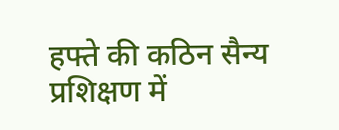हफ्ते की कठिन सैन्य प्रशिक्षण में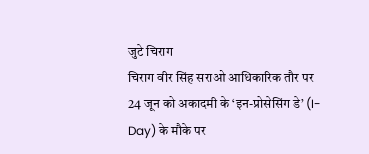जुटे चिराग
चिराग वीर सिंह सराओ आधिकारिक तौर पर 24 जून को अकादमी के ‘इन-प्रोसेसिंग डे’ (I-Day) के मौके पर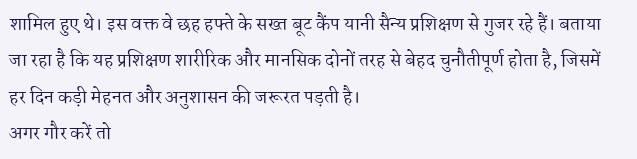शामिल हुए थे। इस वक्त वे छह हफ्ते के सख्त बूट कैंप यानी सैन्य प्रशिक्षण से गुजर रहे हैं। बताया जा रहा है कि यह प्रशिक्षण शारीरिक और मानसिक दोनों तरह से बेहद चुनौतीपूर्ण होता है, जिसमें हर दिन कड़ी मेहनत और अनुशासन की जरूरत पड़ती है।
अगर गौर करें तो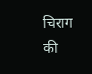चिराग की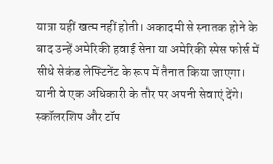यात्रा यहीं खत्म नहीं होती। अकादमी से स्नातक होने के बाद उन्हें अमेरिकी हवाई सेना या अमेरिकी स्पेस फोर्स में सीधे सेकंड लेफ्टिनेंट के रूप में तैनात किया जाएगा। यानी वे एक अधिकारी के तौर पर अपनी सेवाएं देंगे।
स्कॉलरशिप और टॉप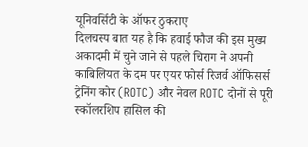यूनिवर्सिटी के ऑफर ठुकराए
दिलचस्प बात यह है कि हवाई फौज की इस मुख्य अकादमी में चुने जाने से पहले चिराग ने अपनी काबिलियत के दम पर एयर फोर्स रिजर्व ऑफिसर्स ट्रेनिंग कोर (ROTC) और नेवल ROTC दोनों से पूरी स्कॉलरशिप हासिल की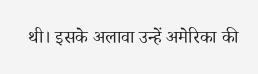थी। इसके अलावा उन्हें अमेरिका की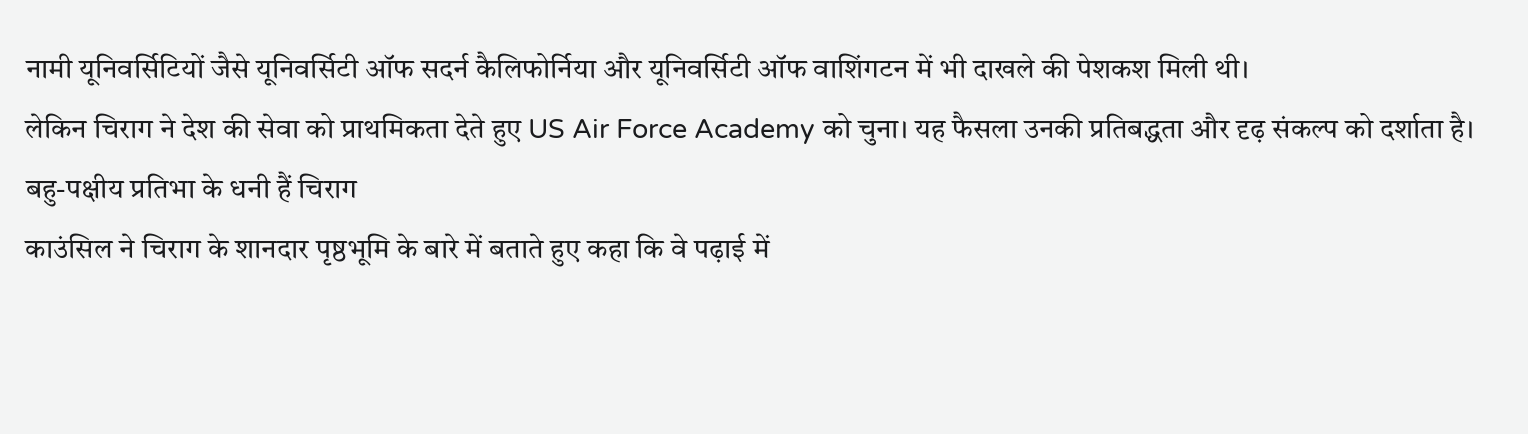नामी यूनिवर्सिटियों जैसे यूनिवर्सिटी ऑफ सदर्न कैलिफोर्निया और यूनिवर्सिटी ऑफ वाशिंगटन में भी दाखले की पेशकश मिली थी।
लेकिन चिराग ने देश की सेवा को प्राथमिकता देते हुए US Air Force Academy को चुना। यह फैसला उनकी प्रतिबद्धता और दृढ़ संकल्प को दर्शाता है।
बहु-पक्षीय प्रतिभा के धनी हैं चिराग
काउंसिल ने चिराग के शानदार पृष्ठभूमि के बारे में बताते हुए कहा कि वे पढ़ाई में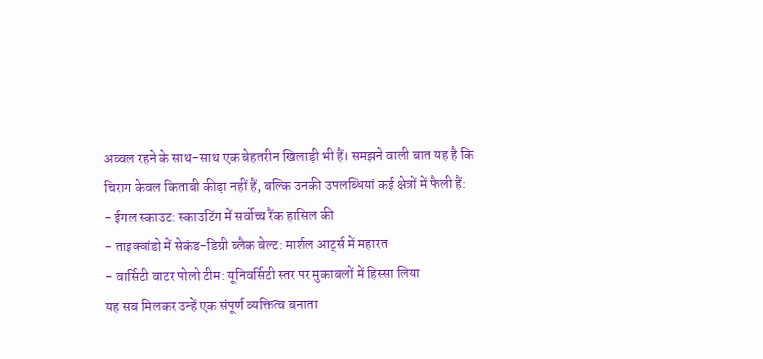अव्वल रहने के साथ-साथ एक बेहतरीन खिलाड़ी भी हैं। समझने वाली बात यह है कि चिराग केवल किताबी कीड़ा नहीं हैं, बल्कि उनकी उपलब्धियां कई क्षेत्रों में फैली हैं:
- ईगल स्काउट: स्काउटिंग में सर्वोच्च रैंक हासिल की
- ताइक्वांडो में सेकंड-डिग्री ब्लैक बेल्ट: मार्शल आर्ट्स में महारत
- वार्सिटी वाटर पोलो टीम: यूनिवर्सिटी स्तर पर मुकाबलों में हिस्सा लिया
यह सब मिलकर उन्हें एक संपूर्ण व्यक्तित्व बनाता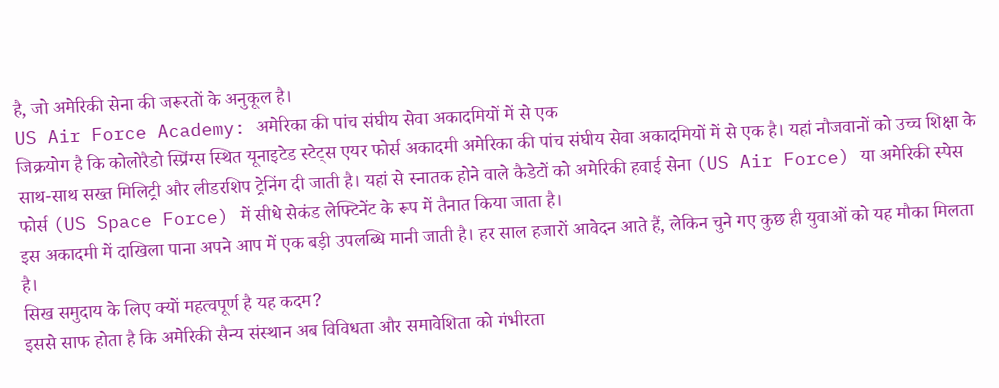है, जो अमेरिकी सेना की जरूरतों के अनुकूल है।
US Air Force Academy: अमेरिका की पांच संघीय सेवा अकादमियों में से एक
जिक्रयोग है कि कोलोरैडो स्प्रिंग्स स्थित यूनाइटेड स्टेट्स एयर फोर्स अकादमी अमेरिका की पांच संघीय सेवा अकादमियों में से एक है। यहां नौजवानों को उच्च शिक्षा के साथ-साथ सख्त मिलिट्री और लीडरशिप ट्रेनिंग दी जाती है। यहां से स्नातक होने वाले कैडेटों को अमेरिकी हवाई सेना (US Air Force) या अमेरिकी स्पेस फोर्स (US Space Force) में सीधे सेकंड लेफ्टिनेंट के रूप में तैनात किया जाता है।
इस अकादमी में दाखिला पाना अपने आप में एक बड़ी उपलब्धि मानी जाती है। हर साल हजारों आवेदन आते हैं, लेकिन चुने गए कुछ ही युवाओं को यह मौका मिलता है।
सिख समुदाय के लिए क्यों महत्वपूर्ण है यह कदम?
इससे साफ होता है कि अमेरिकी सैन्य संस्थान अब विविधता और समावेशिता को गंभीरता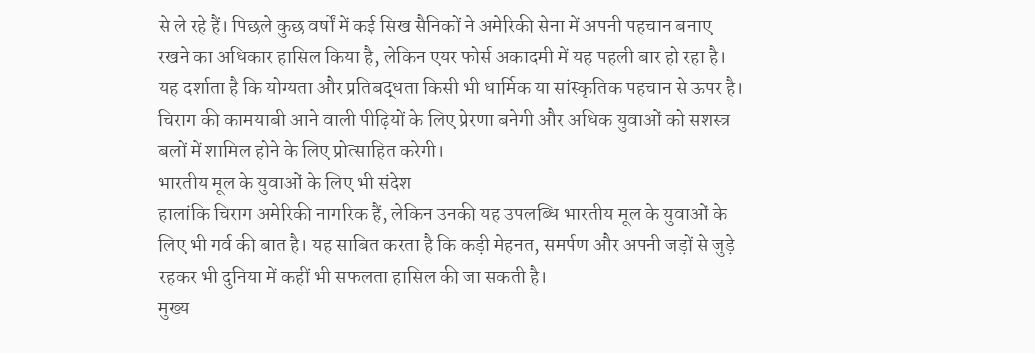से ले रहे हैं। पिछले कुछ वर्षों में कई सिख सैनिकों ने अमेरिकी सेना में अपनी पहचान बनाए रखने का अधिकार हासिल किया है, लेकिन एयर फोर्स अकादमी में यह पहली बार हो रहा है।
यह दर्शाता है कि योग्यता और प्रतिबद्धता किसी भी धार्मिक या सांस्कृतिक पहचान से ऊपर है। चिराग की कामयाबी आने वाली पीढ़ियों के लिए प्रेरणा बनेगी और अधिक युवाओं को सशस्त्र बलों में शामिल होने के लिए प्रोत्साहित करेगी।
भारतीय मूल के युवाओं के लिए भी संदेश
हालांकि चिराग अमेरिकी नागरिक हैं, लेकिन उनकी यह उपलब्धि भारतीय मूल के युवाओं के लिए भी गर्व की बात है। यह साबित करता है कि कड़ी मेहनत, समर्पण और अपनी जड़ों से जुड़े रहकर भी दुनिया में कहीं भी सफलता हासिल की जा सकती है।
मुख्य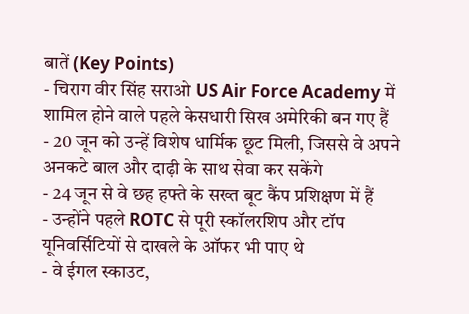बातें (Key Points)
- चिराग वीर सिंह सराओ US Air Force Academy में शामिल होने वाले पहले केसधारी सिख अमेरिकी बन गए हैं
- 20 जून को उन्हें विशेष धार्मिक छूट मिली, जिससे वे अपने अनकटे बाल और दाढ़ी के साथ सेवा कर सकेंगे
- 24 जून से वे छह हफ्ते के सख्त बूट कैंप प्रशिक्षण में हैं
- उन्होंने पहले ROTC से पूरी स्कॉलरशिप और टॉप यूनिवर्सिटियों से दाखले के ऑफर भी पाए थे
- वे ईगल स्काउट,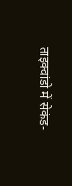ताइक्वांडो में सेकंड-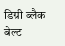डिग्री ब्लैक बेल्ट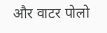और वाटर पोलो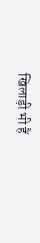खिलाड़ी भी हैं